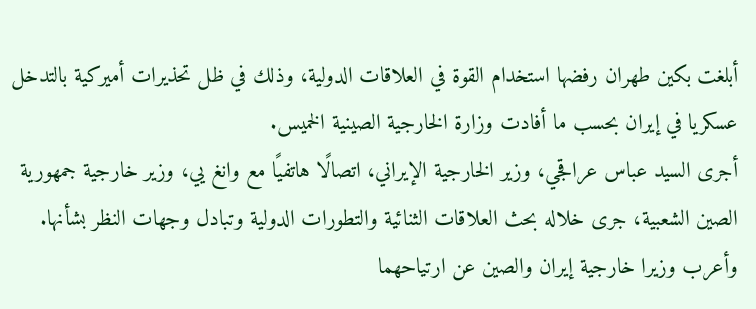أبلغت بكين طهران رفضها استخدام القوة في العلاقات الدولية، وذلك في ظل تحذيرات أميركية بالتدخل عسكريا في إيران بحسب ما أفادت وزارة الخارجية الصينية الخميس.
أجرى السيد عباس عراقجي، وزير الخارجية الإيراني، اتصالًا هاتفيًا مع وانغ يي، وزير خارجية جمهورية الصين الشعبية، جرى خلاله بحث العلاقات الثنائية والتطورات الدولية وتبادل وجهات النظر بشأنها.
وأعرب وزيرا خارجية إيران والصين عن ارتياحهما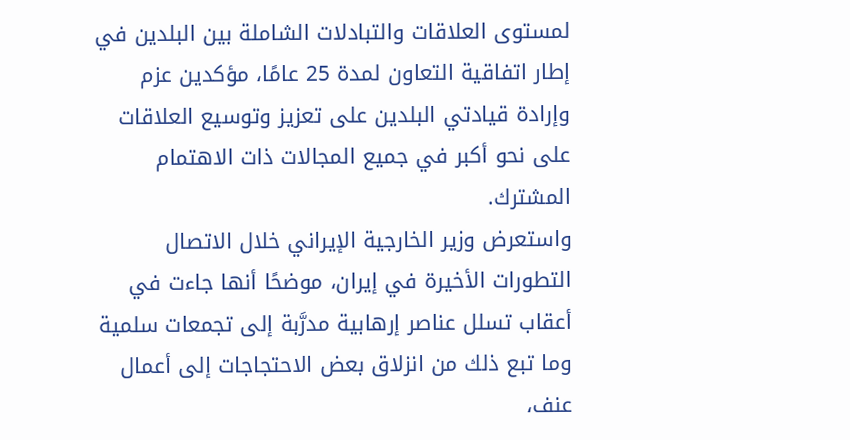لمستوى العلاقات والتبادلات الشاملة بين البلدين في إطار اتفاقية التعاون لمدة 25 عامًا، مؤكدين عزم وإرادة قيادتي البلدين على تعزيز وتوسيع العلاقات على نحو أكبر في جميع المجالات ذات الاهتمام المشترك.
واستعرض وزير الخارجية الإيراني خلال الاتصال التطورات الأخيرة في إيران، موضحًا أنها جاءت في أعقاب تسلل عناصر إرهابية مدرَّبة إلى تجمعات سلمية وما تبع ذلك من انزلاق بعض الاحتجاجات إلى أعمال عنف،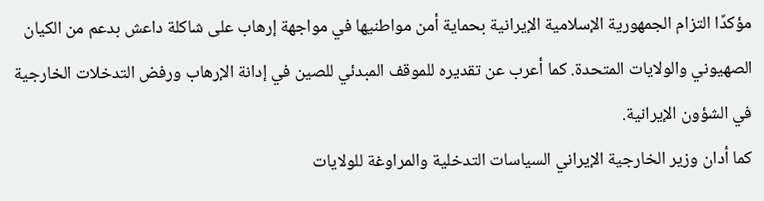مؤكدًا التزام الجمهورية الإسلامية الإيرانية بحماية أمن مواطنيها في مواجهة إرهاب على شاكلة داعش بدعم من الكيان الصهيوني والولايات المتحدة. كما أعرب عن تقديره للموقف المبدئي للصين في إدانة الإرهاب ورفض التدخلات الخارجية في الشؤون الإيرانية.
كما أدان وزير الخارجية الإيراني السياسات التدخلية والمراوغة للولايات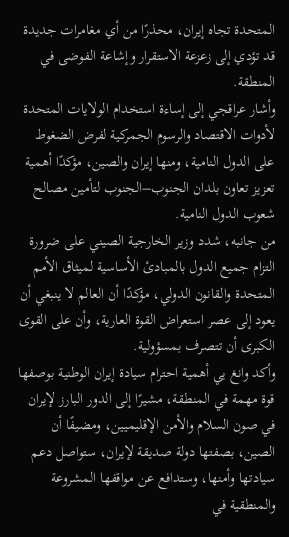المتحدة تجاه إيران، محذرًا من أي مغامرات جديدة قد تؤدي إلى زعزعة الاستقرار وإشاعة الفوضى في المنطقة.
وأشار عراقجي إلى إساءة استخدام الولايات المتحدة لأدوات الاقتصاد والرسوم الجمركية لفرض الضغوط على الدول النامية، ومنها إيران والصين، مؤكدًا أهمية تعزيز تعاون بلدان الجنوب–الجنوب لتأمين مصالح شعوب الدول النامية.
من جانبه، شدد وزير الخارجية الصيني على ضرورة التزام جميع الدول بالمبادئ الأساسية لميثاق الأمم المتحدة والقانون الدولي، مؤكدًا أن العالم لا ينبغي أن يعود إلى عصر استعراض القوة العارية، وأن على القوى الكبرى أن تتصرف بمسؤولية.
وأكد وانغ يي أهمية احترام سيادة إيران الوطنية بوصفها قوة مهمة في المنطقة، مشيرًا إلى الدور البارز لإيران في صون السلام والأمن الإقليميين، ومضيفًا أن الصين، بصفتها دولة صديقة لإيران، ستواصل دعم سيادتها وأمنها، وستدافع عن مواقفها المشروعة والمنطقية في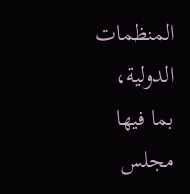المنظمات الدولية، بما فيها مجلس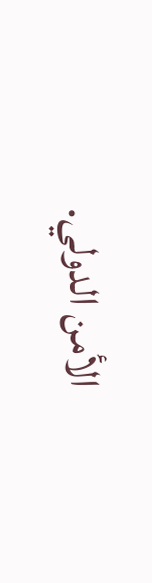الأمن الدولي.